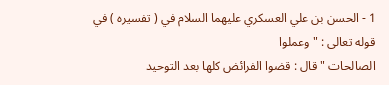1 - الحسن بن علي العسكري عليهما السلام في ( تفسيره ) في قوله تعالى : " وعملوا
الصالحات " قال : قضوا الفرائض كلها بعد التوحيد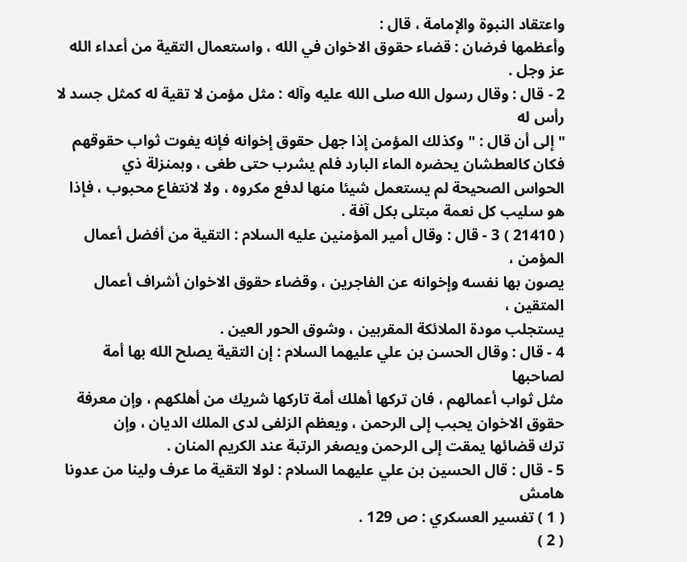واعتقاد النبوة والإمامة ، قال :
وأعظمها فرضان : قضاء حقوق الاخوان في الله ، واستعمال التقية من أعداء الله عز وجل .
2 - قال : وقال رسول الله صلى الله عليه وآله : مثل مؤمن لا تقية له كمثل جسد لا رأس له
" إلى أن قال : " وكذلك المؤمن إذا جهل حقوق إخوانه فإنه يفوت ثواب حقوقهم
فكان كالعطشان يحضره الماء البارد فلم يشرب حتى طغى ، وبمنزلة ذي
الحواس الصحيحة لم يستعمل شيئا منها لدفع مكروه ، ولا لانتفاع محبوب ، فإذا
هو سليب كل نعمة مبتلى بكل آفة .
( 21410 ) 3 - قال : وقال أمير المؤمنين عليه السلام : التقية من أفضل أعمال المؤمن ،
يصون بها نفسه وإخوانه عن الفاجرين ، وقضاء حقوق الاخوان أشراف أعمال المتقين ،
يستجلب مودة الملائكة المقربين ، وشوق الحور العين .
4 - قال : وقال الحسن بن علي عليهما السلام : إن التقية يصلح الله بها أمة لصاحبها
مثل ثواب أعمالهم ، فان تركها أهلك أمة تاركها شريك من أهلكهم ، وإن معرفة
حقوق الاخوان يحبب إلى الرحمن ، ويعظم الزلفى لدى الملك الديان ، وإن
ترك قضائها يمقت إلى الرحمن ويصغر الرتبة عند الكريم المنان .
5 - قال : قال الحسين بن علي عليهما السلام : لولا التقية ما عرف ولينا من عدونا
هامش
( 1 ) تفسير العسكري : ص 129 .
( 2 )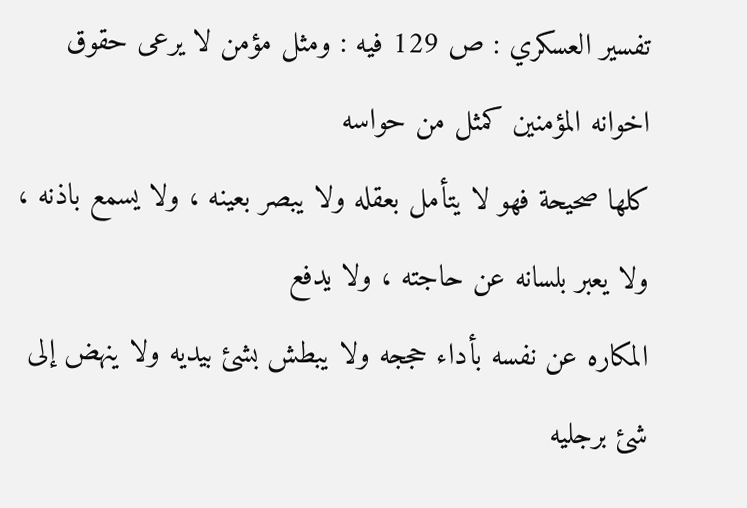تفسير العسكري : ص 129 فيه : ومثل مؤمن لا يرعى حقوق اخوانه المؤمنين كمثل من حواسه
كلها صحيحة فهو لا يتأمل بعقله ولا يبصر بعينه ، ولا يسمع باذنه ، ولا يعبر بلسانه عن حاجته ، ولا يدفع
المكاره عن نفسه بأداء حججه ولا يبطش بشئ بيديه ولا ينهض إلى شئ برجليه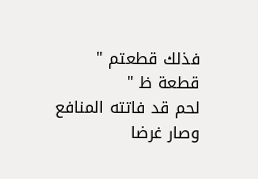فذلك قطعتم " قطعة ظ "
لحم قد فاتته المنافع وصار غرضا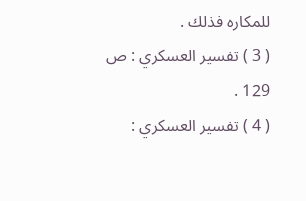للمكاره فذلك .
( 3 ) تفسير العسكري : ص 129 .
( 4 ) تفسير العسكري :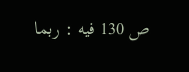ص 130 فيه : ربما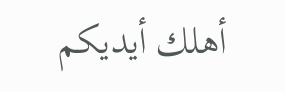أهلك أيديكم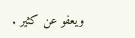ويعفو عن كثير .